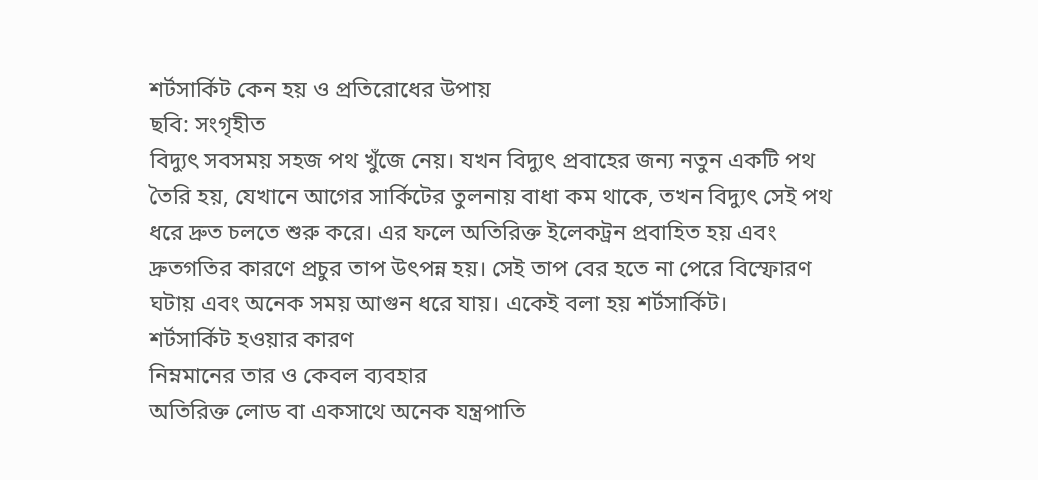শর্টসার্কিট কেন হয় ও প্রতিরোধের উপায়
ছবি: সংগৃহীত
বিদ্যুৎ সবসময় সহজ পথ খুঁজে নেয়। যখন বিদ্যুৎ প্রবাহের জন্য নতুন একটি পথ তৈরি হয়, যেখানে আগের সার্কিটের তুলনায় বাধা কম থাকে, তখন বিদ্যুৎ সেই পথ ধরে দ্রুত চলতে শুরু করে। এর ফলে অতিরিক্ত ইলেকট্রন প্রবাহিত হয় এবং দ্রুতগতির কারণে প্রচুর তাপ উৎপন্ন হয়। সেই তাপ বের হতে না পেরে বিস্ফোরণ ঘটায় এবং অনেক সময় আগুন ধরে যায়। একেই বলা হয় শর্টসার্কিট।
শর্টসার্কিট হওয়ার কারণ
নিম্নমানের তার ও কেবল ব্যবহার
অতিরিক্ত লোড বা একসাথে অনেক যন্ত্রপাতি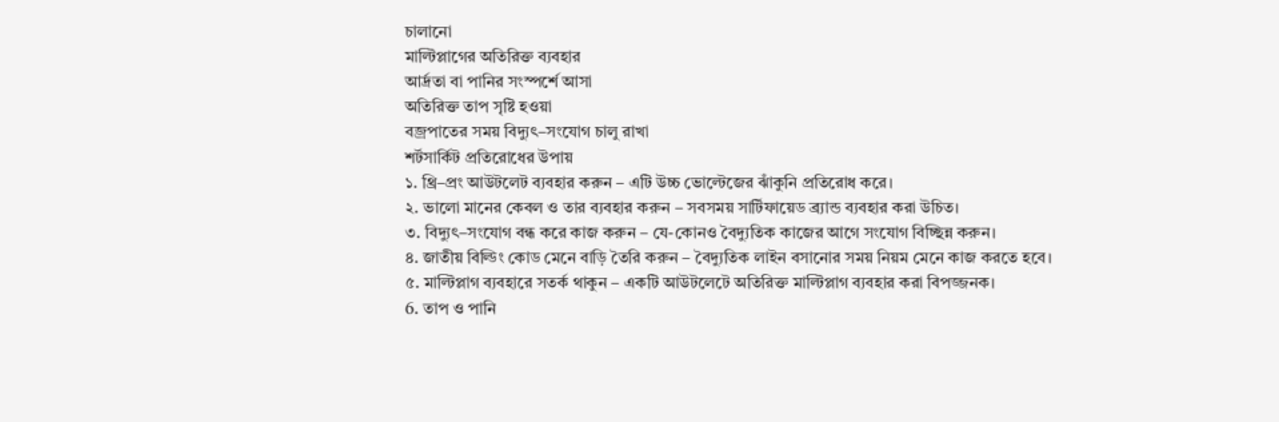চালানো
মাল্টিপ্লাগের অতিরিক্ত ব্যবহার
আর্দ্রতা বা পানির সংস্পর্শে আসা
অতিরিক্ত তাপ সৃষ্টি হওয়া
বজ্রপাতের সময় বিদ্যুৎ–সংযোগ চালু রাখা
শর্টসার্কিট প্রতিরোধের উপায়
১. থ্রি–প্রং আউটলেট ব্যবহার করুন – এটি উচ্চ ভোল্টেজের ঝাঁকুনি প্রতিরোধ করে।
২. ভালো মানের কেবল ও তার ব্যবহার করুন – সবসময় সার্টিফায়েড ব্র্যান্ড ব্যবহার করা উচিত।
৩. বিদ্যুৎ–সংযোগ বন্ধ করে কাজ করুন – যে-কোনও বৈদ্যুতিক কাজের আগে সংযোগ বিচ্ছিন্ন করুন।
৪. জাতীয় বিল্ডিং কোড মেনে বাড়ি তৈরি করুন – বৈদ্যুতিক লাইন বসানোর সময় নিয়ম মেনে কাজ করতে হবে।
৫. মাল্টিপ্লাগ ব্যবহারে সতর্ক থাকুন – একটি আউটলেটে অতিরিক্ত মাল্টিপ্লাগ ব্যবহার করা বিপজ্জনক।
6. তাপ ও পানি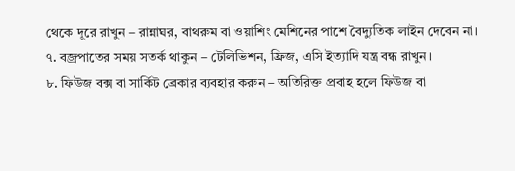থেকে দূরে রাখুন – রান্নাঘর, বাথরুম বা ওয়াশিং মেশিনের পাশে বৈদ্যুতিক লাইন দেবেন না।
৭. বজ্রপাতের সময় সতর্ক থাকুন – টেলিভিশন, ফ্রিজ, এসি ইত্যাদি যন্ত্র বন্ধ রাখুন।
৮. ফিউজ বক্স বা সার্কিট ব্রেকার ব্যবহার করুন – অতিরিক্ত প্রবাহ হলে ফিউজ বা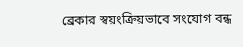ব্রেকার স্বয়ংক্রিয়ভাবে সংযোগ বন্ধ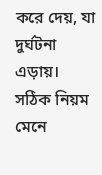করে দেয়, যা দুর্ঘটনা এড়ায়।
সঠিক নিয়ম মেনে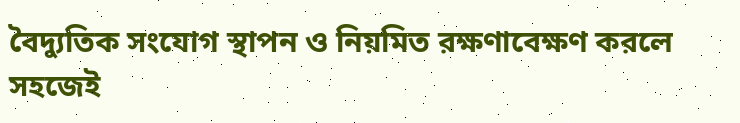বৈদ্যুতিক সংযোগ স্থাপন ও নিয়মিত রক্ষণাবেক্ষণ করলে সহজেই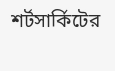শর্টসার্কিটের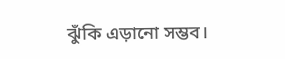ঝুঁকি এড়ানো সম্ভব।